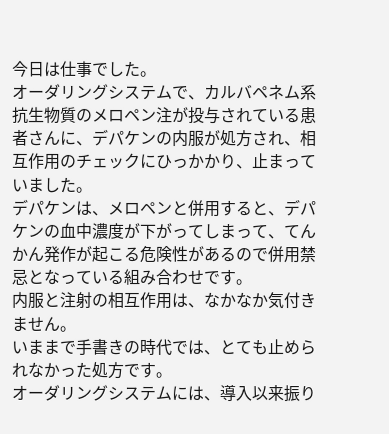今日は仕事でした。
オーダリングシステムで、カルバペネム系抗生物質のメロペン注が投与されている患者さんに、デパケンの内服が処方され、相互作用のチェックにひっかかり、止まっていました。
デパケンは、メロペンと併用すると、デパケンの血中濃度が下がってしまって、てんかん発作が起こる危険性があるので併用禁忌となっている組み合わせです。
内服と注射の相互作用は、なかなか気付きません。
いままで手書きの時代では、とても止められなかった処方です。
オーダリングシステムには、導入以来振り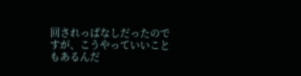回されっぱなしだったのですが、こうやっていいこともあるんだ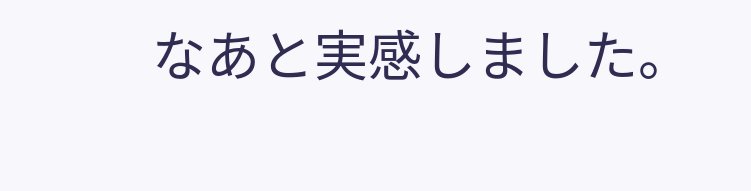なあと実感しました。